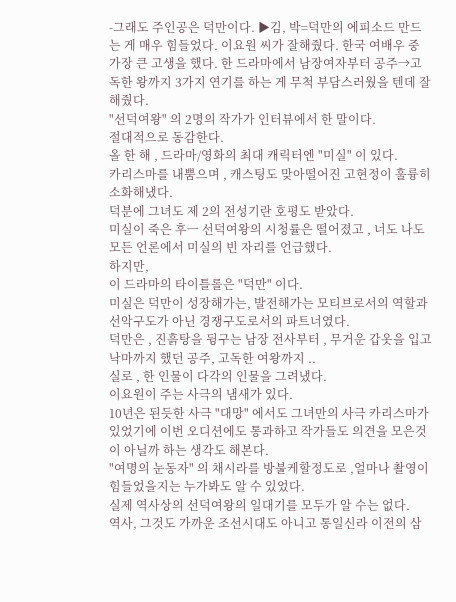-그래도 주인공은 덕만이다. ▶김, 박=덕만의 에피소드 만드는 게 매우 힘들었다. 이요원 씨가 잘해줬다. 한국 여배우 중 가장 큰 고생을 했다. 한 드라마에서 남장여자부터 공주→고독한 왕까지 3가지 연기를 하는 게 무척 부담스러웠을 텐데 잘해줬다.
"선덕여왕" 의 2명의 작가가 인터뷰에서 한 말이다.
절대적으로 동감한다.
올 한 해 , 드라마/영화의 최대 캐릭터엔 "미실" 이 있다.
카리스마를 내뿜으며 , 캐스팅도 맞아떨어진 고현정이 훌륭히 소화해냈다.
덕분에 그녀도 제 2의 전성기란 호평도 받았다.
미실이 죽은 후ㅡ 선덕여왕의 시청률은 떨어졌고 , 너도 나도 모든 언론에서 미실의 빈 자리를 언급했다.
하지만,
이 드라마의 타이틀롤은 "덕만" 이다.
미실은 덕만이 성장해가는, 발전해가는 모티브로서의 역할과 선악구도가 아닌 경쟁구도로서의 파트너였다.
덕만은 , 진흙탕을 뒹구는 남장 전사부터 , 무거운 갑옷을 입고 낙마까지 했던 공주, 고독한 여왕까지 ..
실로 , 한 인물이 다각의 인물을 그려냈다.
이요원이 주는 사극의 냄새가 있다.
10년은 된듯한 사극 "대망" 에서도 그녀만의 사극 카리스마가 있었기에 이번 오디션에도 통과하고 작가들도 의견을 모은것이 아닐까 하는 생각도 해본다.
"여명의 눈동자" 의 채시라를 방불케할정도로 ,얼마나 촬영이 힘들었을지는 누가봐도 알 수 있었다.
실제 역사상의 선덕여왕의 일대기를 모두가 알 수는 없다.
역사, 그것도 가까운 조선시대도 아니고 통일신라 이전의 삼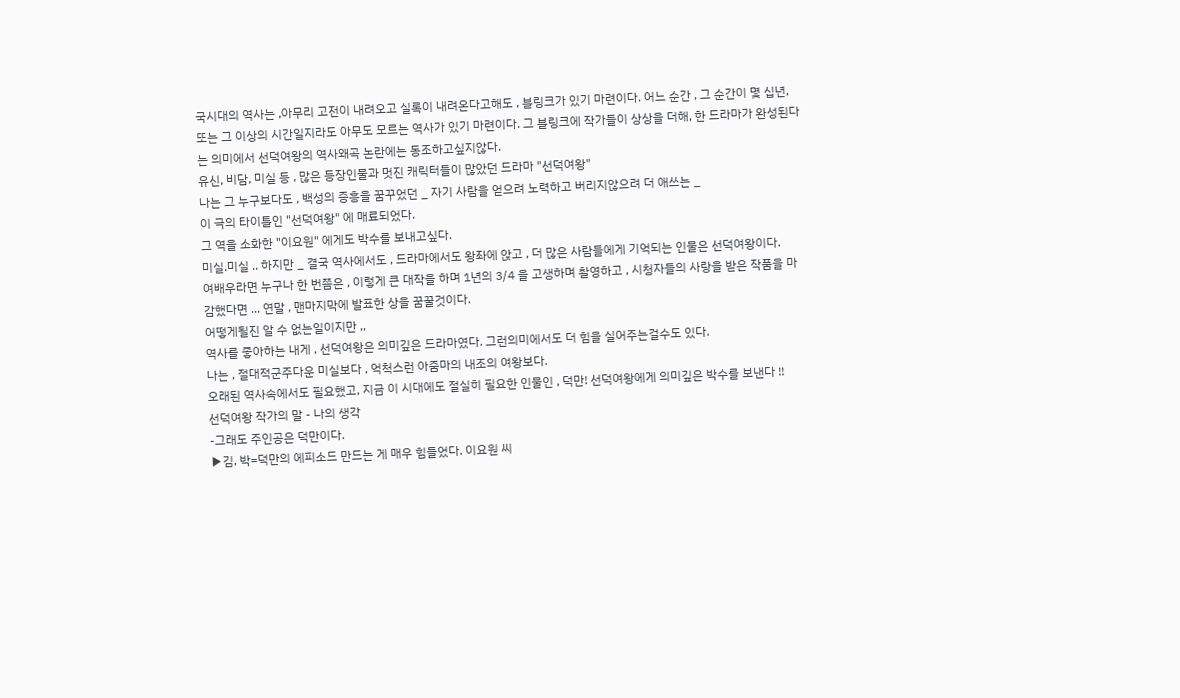국시대의 역사는 ,아무리 고전이 내려오고 실록이 내려온다고해도 , 블링크가 있기 마련이다. 어느 순간 , 그 순간이 몇 십년, 또는 그 이상의 시간일지라도 아무도 모르는 역사가 있기 마련이다. 그 블링크에 작가들이 상상을 더해, 한 드라마가 완성된다는 의미에서 선덕여왕의 역사왜곡 논란에는 동조하고싶지않다.
유신, 비담, 미실 등 , 많은 등장인물과 멋진 캐릭터들이 많았던 드라마 "선덕여왕"
나는 그 누구보다도 , 백성의 증흥을 꿈꾸었던 _ 자기 사람을 얻으려 노력하고 버리지않으려 더 애쓰는 _
이 극의 타이틀인 "선덕여왕" 에 매료되었다.
그 역을 소화한 "이요원" 에게도 박수를 보내고싶다.
미실.미실 .. 하지만 _ 결국 역사에서도 , 드라마에서도 왕좌에 앉고 , 더 많은 사람들에게 기억되는 인물은 선덕여왕이다.
여배우라면 누구나 한 번쯤은 , 이렇게 큰 대작을 하며 1년의 3/4 을 고생하며 촬영하고 , 시청자들의 사랑을 받은 작품을 마감했다면 ... 연말 , 맨마지막에 발표한 상을 꿈꿀것이다.
어떻게될진 알 수 없는일이지만 ,,
역사를 좋아하는 내게 , 선덕여왕은 의미깊은 드라마였다. 그런의미에서도 더 힘을 실어주는걸수도 있다.
나는 , 절대적군주다운 미실보다 , 억척스런 아줌마의 내조의 여왕보다.
오래된 역사속에서도 필요했고, 지금 이 시대에도 절실히 필요한 인물인 , 덕만! 선덕여왕에게 의미깊은 박수를 보낸다 !!
선덕여왕 작가의 말 - 나의 생각
-그래도 주인공은 덕만이다.
▶김, 박=덕만의 에피소드 만드는 게 매우 힘들었다. 이요원 씨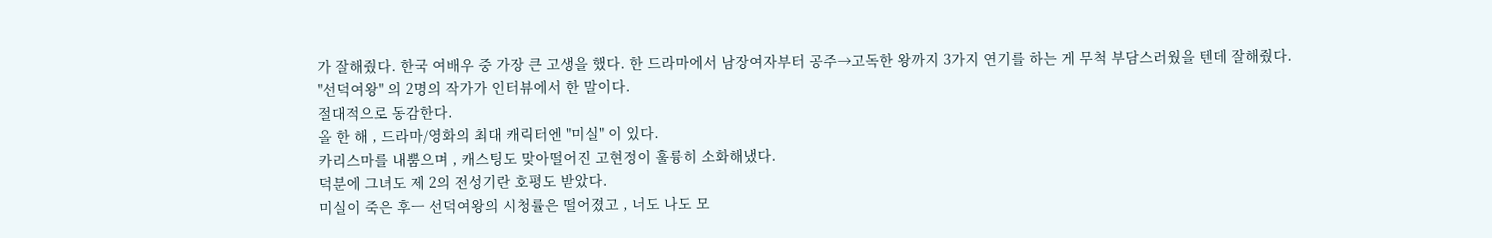가 잘해줬다. 한국 여배우 중 가장 큰 고생을 했다. 한 드라마에서 남장여자부터 공주→고독한 왕까지 3가지 연기를 하는 게 무척 부담스러웠을 텐데 잘해줬다.
"선덕여왕" 의 2명의 작가가 인터뷰에서 한 말이다.
절대적으로 동감한다.
올 한 해 , 드라마/영화의 최대 캐릭터엔 "미실" 이 있다.
카리스마를 내뿜으며 , 캐스팅도 맞아떨어진 고현정이 훌륭히 소화해냈다.
덕분에 그녀도 제 2의 전성기란 호평도 받았다.
미실이 죽은 후ㅡ 선덕여왕의 시청률은 떨어졌고 , 너도 나도 모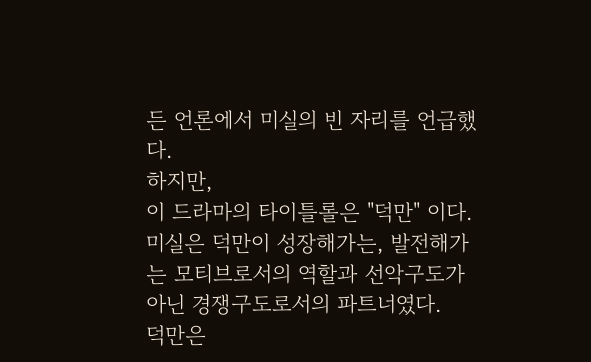든 언론에서 미실의 빈 자리를 언급했다.
하지만,
이 드라마의 타이틀롤은 "덕만" 이다.
미실은 덕만이 성장해가는, 발전해가는 모티브로서의 역할과 선악구도가 아닌 경쟁구도로서의 파트너였다.
덕만은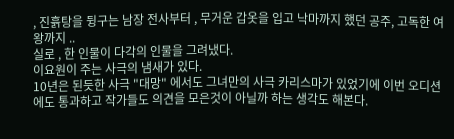, 진흙탕을 뒹구는 남장 전사부터 , 무거운 갑옷을 입고 낙마까지 했던 공주, 고독한 여왕까지 ..
실로 , 한 인물이 다각의 인물을 그려냈다.
이요원이 주는 사극의 냄새가 있다.
10년은 된듯한 사극 "대망" 에서도 그녀만의 사극 카리스마가 있었기에 이번 오디션에도 통과하고 작가들도 의견을 모은것이 아닐까 하는 생각도 해본다.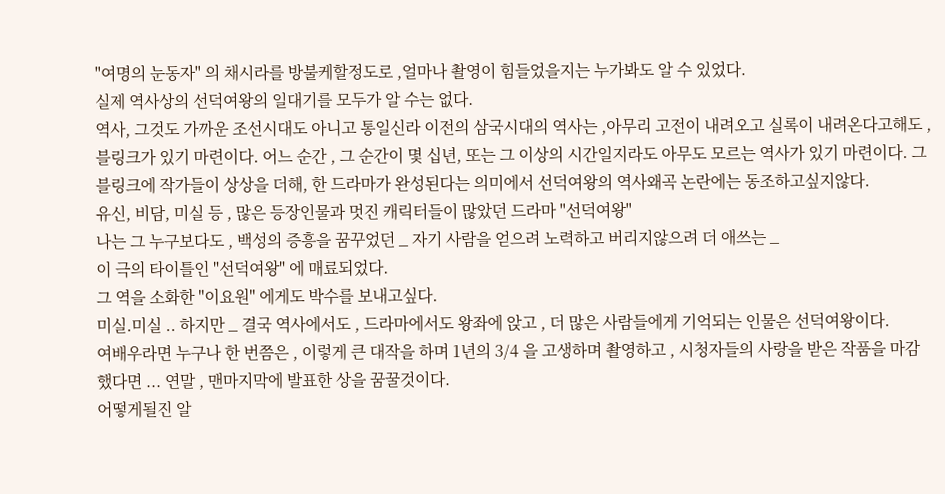"여명의 눈동자" 의 채시라를 방불케할정도로 ,얼마나 촬영이 힘들었을지는 누가봐도 알 수 있었다.
실제 역사상의 선덕여왕의 일대기를 모두가 알 수는 없다.
역사, 그것도 가까운 조선시대도 아니고 통일신라 이전의 삼국시대의 역사는 ,아무리 고전이 내려오고 실록이 내려온다고해도 , 블링크가 있기 마련이다. 어느 순간 , 그 순간이 몇 십년, 또는 그 이상의 시간일지라도 아무도 모르는 역사가 있기 마련이다. 그 블링크에 작가들이 상상을 더해, 한 드라마가 완성된다는 의미에서 선덕여왕의 역사왜곡 논란에는 동조하고싶지않다.
유신, 비담, 미실 등 , 많은 등장인물과 멋진 캐릭터들이 많았던 드라마 "선덕여왕"
나는 그 누구보다도 , 백성의 증흥을 꿈꾸었던 _ 자기 사람을 얻으려 노력하고 버리지않으려 더 애쓰는 _
이 극의 타이틀인 "선덕여왕" 에 매료되었다.
그 역을 소화한 "이요원" 에게도 박수를 보내고싶다.
미실.미실 .. 하지만 _ 결국 역사에서도 , 드라마에서도 왕좌에 앉고 , 더 많은 사람들에게 기억되는 인물은 선덕여왕이다.
여배우라면 누구나 한 번쯤은 , 이렇게 큰 대작을 하며 1년의 3/4 을 고생하며 촬영하고 , 시청자들의 사랑을 받은 작품을 마감했다면 ... 연말 , 맨마지막에 발표한 상을 꿈꿀것이다.
어떻게될진 알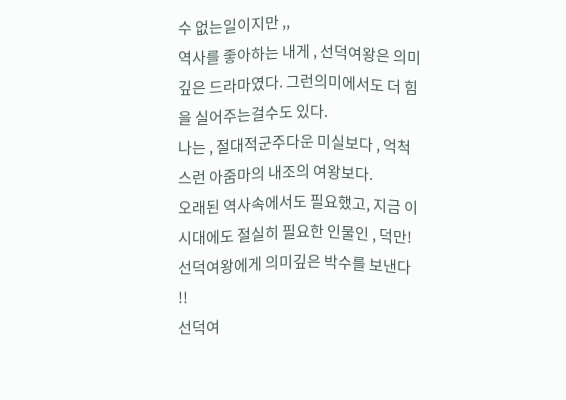수 없는일이지만 ,,
역사를 좋아하는 내게 , 선덕여왕은 의미깊은 드라마였다. 그런의미에서도 더 힘을 실어주는걸수도 있다.
나는 , 절대적군주다운 미실보다 , 억척스런 아줌마의 내조의 여왕보다.
오래된 역사속에서도 필요했고, 지금 이 시대에도 절실히 필요한 인물인 , 덕만! 선덕여왕에게 의미깊은 박수를 보낸다 !!
선덕여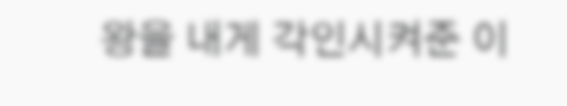왕을 내게 각인시켜준 이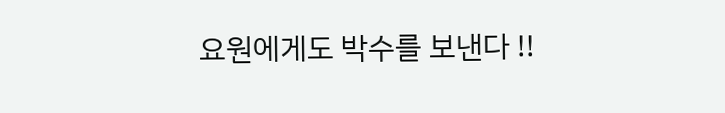요원에게도 박수를 보낸다 !!